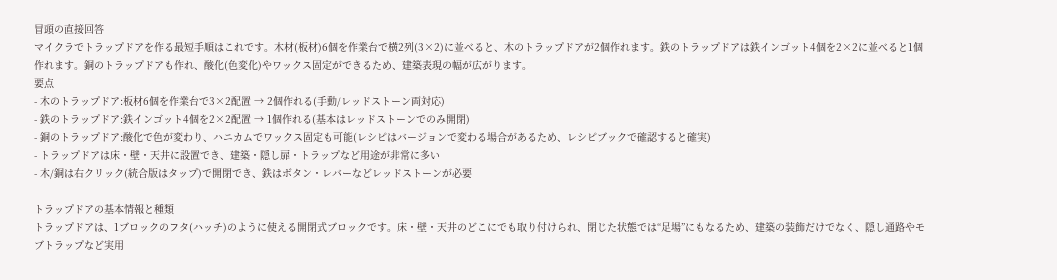冒頭の直接回答
マイクラでトラップドアを作る最短手順はこれです。木材(板材)6個を作業台で横2列(3×2)に並べると、木のトラップドアが2個作れます。鉄のトラップドアは鉄インゴット4個を2×2に並べると1個作れます。銅のトラップドアも作れ、酸化(色変化)やワックス固定ができるため、建築表現の幅が広がります。
要点
- 木のトラップドア:板材6個を作業台で3×2配置 → 2個作れる(手動/レッドストーン両対応)
- 鉄のトラップドア:鉄インゴット4個を2×2配置 → 1個作れる(基本はレッドストーンでのみ開閉)
- 銅のトラップドア:酸化で色が変わり、ハニカムでワックス固定も可能(レシピはバージョンで変わる場合があるため、レシピブックで確認すると確実)
- トラップドアは床・壁・天井に設置でき、建築・隠し扉・トラップなど用途が非常に多い
- 木/銅は右クリック(統合版はタップ)で開閉でき、鉄はボタン・レバーなどレッドストーンが必要

トラップドアの基本情報と種類
トラップドアは、1ブロックのフタ(ハッチ)のように使える開閉式ブロックです。床・壁・天井のどこにでも取り付けられ、閉じた状態では“足場”にもなるため、建築の装飾だけでなく、隠し通路やモブトラップなど実用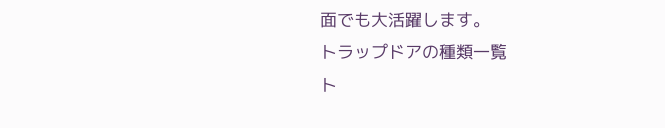面でも大活躍します。
トラップドアの種類一覧
ト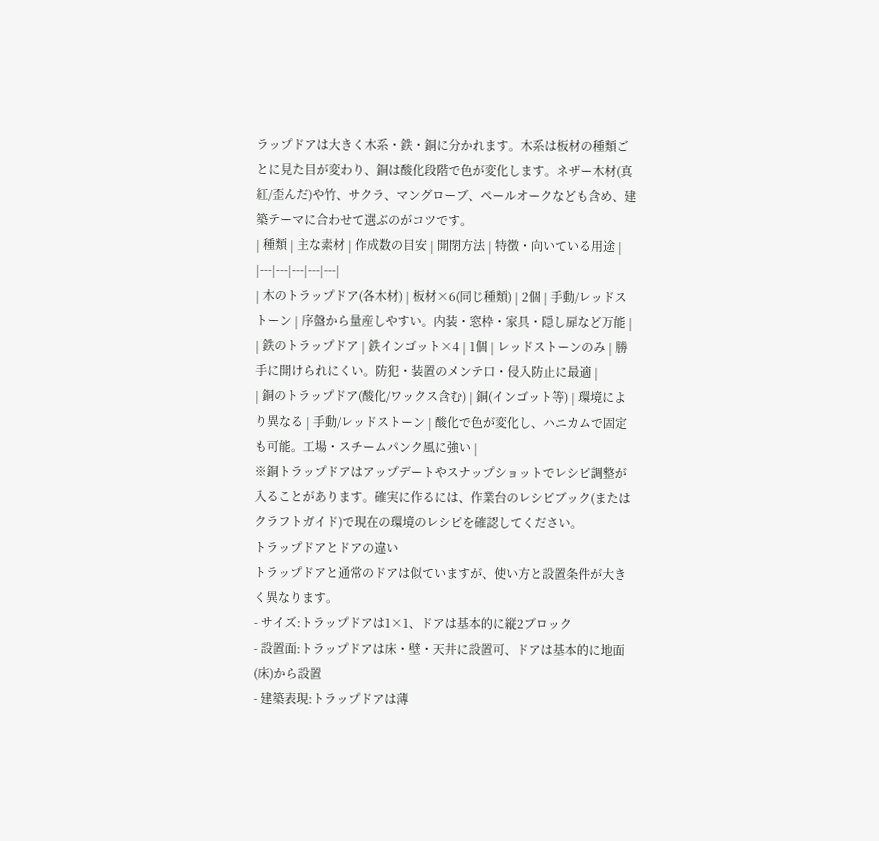ラップドアは大きく木系・鉄・銅に分かれます。木系は板材の種類ごとに見た目が変わり、銅は酸化段階で色が変化します。ネザー木材(真紅/歪んだ)や竹、サクラ、マングローブ、ペールオークなども含め、建築テーマに合わせて選ぶのがコツです。
| 種類 | 主な素材 | 作成数の目安 | 開閉方法 | 特徴・向いている用途 |
|---|---|---|---|---|
| 木のトラップドア(各木材) | 板材×6(同じ種類) | 2個 | 手動/レッドストーン | 序盤から量産しやすい。内装・窓枠・家具・隠し扉など万能 |
| 鉄のトラップドア | 鉄インゴット×4 | 1個 | レッドストーンのみ | 勝手に開けられにくい。防犯・装置のメンテ口・侵入防止に最適 |
| 銅のトラップドア(酸化/ワックス含む) | 銅(インゴット等) | 環境により異なる | 手動/レッドストーン | 酸化で色が変化し、ハニカムで固定も可能。工場・スチームパンク風に強い |
※銅トラップドアはアップデートやスナップショットでレシピ調整が入ることがあります。確実に作るには、作業台のレシピブック(またはクラフトガイド)で現在の環境のレシピを確認してください。
トラップドアとドアの違い
トラップドアと通常のドアは似ていますが、使い方と設置条件が大きく異なります。
- サイズ:トラップドアは1×1、ドアは基本的に縦2ブロック
- 設置面:トラップドアは床・壁・天井に設置可、ドアは基本的に地面(床)から設置
- 建築表現:トラップドアは薄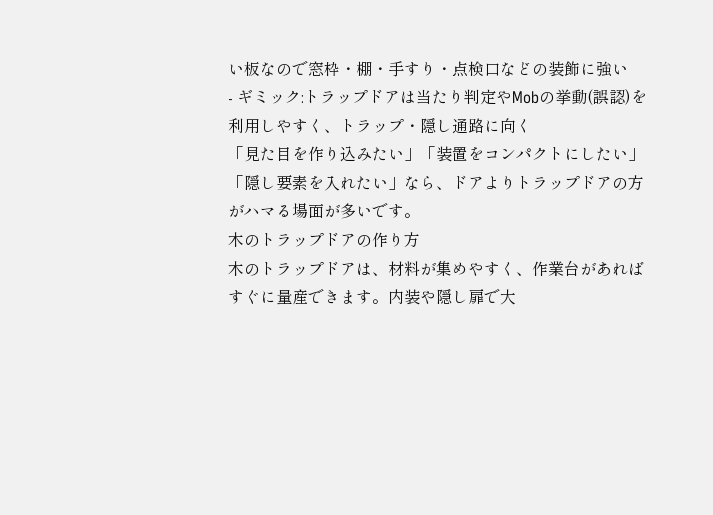い板なので窓枠・棚・手すり・点検口などの装飾に強い
- ギミック:トラップドアは当たり判定やMobの挙動(誤認)を利用しやすく、トラップ・隠し通路に向く
「見た目を作り込みたい」「装置をコンパクトにしたい」「隠し要素を入れたい」なら、ドアよりトラップドアの方がハマる場面が多いです。
木のトラップドアの作り方
木のトラップドアは、材料が集めやすく、作業台があればすぐに量産できます。内装や隠し扉で大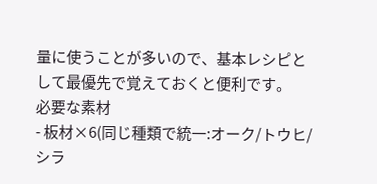量に使うことが多いので、基本レシピとして最優先で覚えておくと便利です。
必要な素材
- 板材×6(同じ種類で統一:オーク/トウヒ/シラ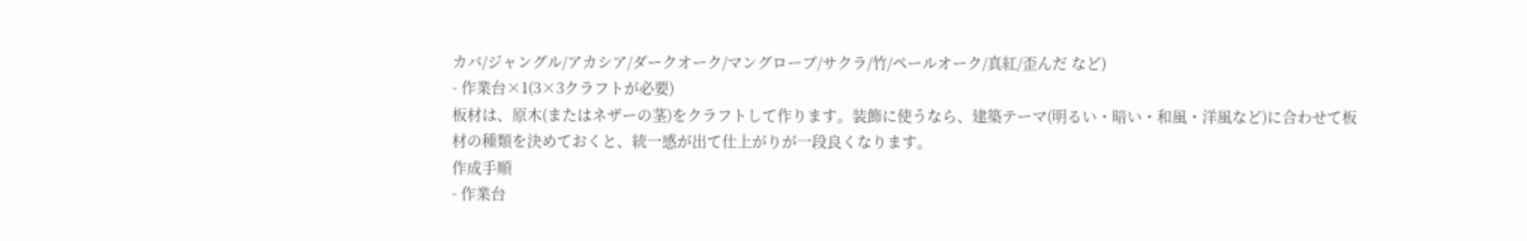カバ/ジャングル/アカシア/ダークオーク/マングローブ/サクラ/竹/ペールオーク/真紅/歪んだ など)
- 作業台×1(3×3クラフトが必要)
板材は、原木(またはネザーの茎)をクラフトして作ります。装飾に使うなら、建築テーマ(明るい・暗い・和風・洋風など)に合わせて板材の種類を決めておくと、統一感が出て仕上がりが一段良くなります。
作成手順
- 作業台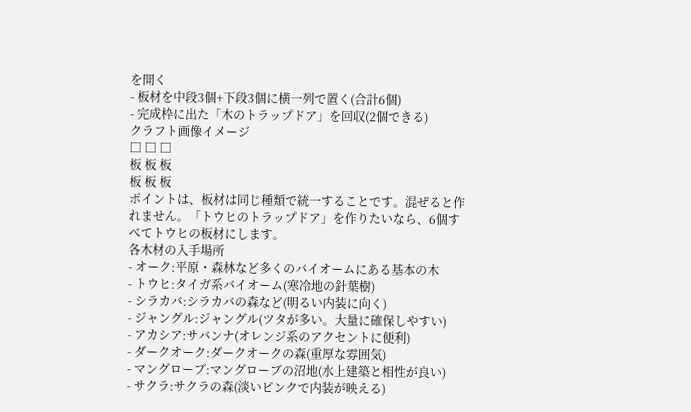を開く
- 板材を中段3個+下段3個に横一列で置く(合計6個)
- 完成枠に出た「木のトラップドア」を回収(2個できる)
クラフト画像イメージ
□ □ □
板 板 板
板 板 板
ポイントは、板材は同じ種類で統一することです。混ぜると作れません。「トウヒのトラップドア」を作りたいなら、6個すべてトウヒの板材にします。
各木材の入手場所
- オーク:平原・森林など多くのバイオームにある基本の木
- トウヒ:タイガ系バイオーム(寒冷地の針葉樹)
- シラカバ:シラカバの森など(明るい内装に向く)
- ジャングル:ジャングル(ツタが多い。大量に確保しやすい)
- アカシア:サバンナ(オレンジ系のアクセントに便利)
- ダークオーク:ダークオークの森(重厚な雰囲気)
- マングローブ:マングローブの沼地(水上建築と相性が良い)
- サクラ:サクラの森(淡いピンクで内装が映える)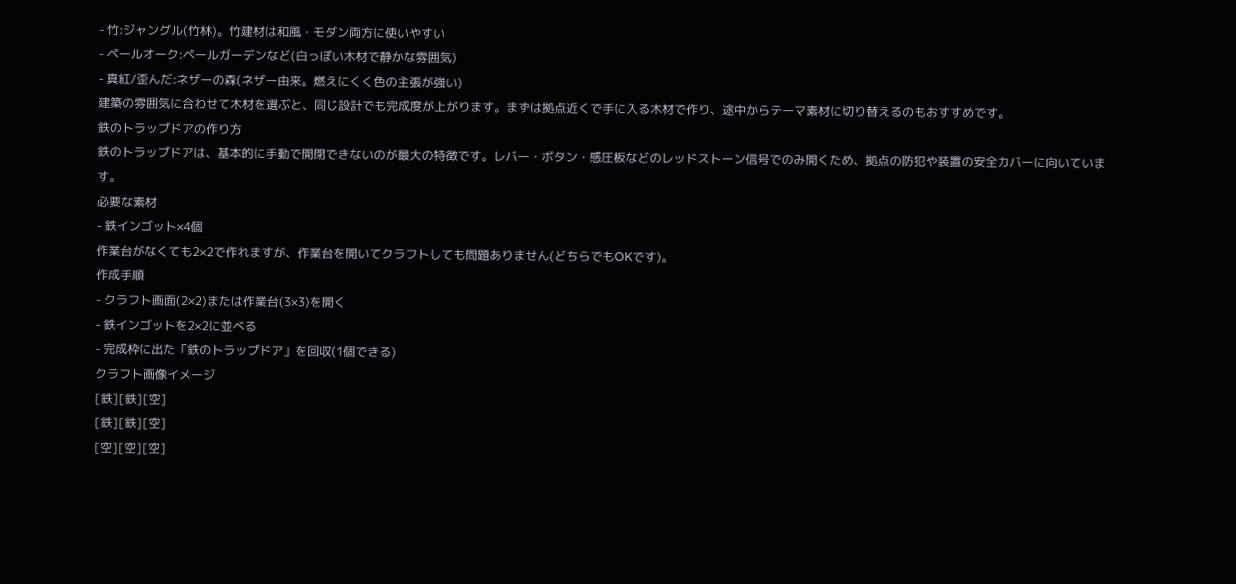- 竹:ジャングル(竹林)。竹建材は和風・モダン両方に使いやすい
- ペールオーク:ペールガーデンなど(白っぽい木材で静かな雰囲気)
- 真紅/歪んだ:ネザーの森(ネザー由来。燃えにくく色の主張が強い)
建築の雰囲気に合わせて木材を選ぶと、同じ設計でも完成度が上がります。まずは拠点近くで手に入る木材で作り、途中からテーマ素材に切り替えるのもおすすめです。
鉄のトラップドアの作り方
鉄のトラップドアは、基本的に手動で開閉できないのが最大の特徴です。レバー・ボタン・感圧板などのレッドストーン信号でのみ開くため、拠点の防犯や装置の安全カバーに向いています。
必要な素材
- 鉄インゴット×4個
作業台がなくても2×2で作れますが、作業台を開いてクラフトしても問題ありません(どちらでもOKです)。
作成手順
- クラフト画面(2×2)または作業台(3×3)を開く
- 鉄インゴットを2×2に並べる
- 完成枠に出た「鉄のトラップドア」を回収(1個できる)
クラフト画像イメージ
[鉄][鉄][空]
[鉄][鉄][空]
[空][空][空]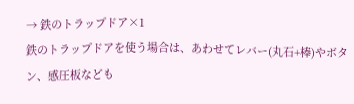→ 鉄のトラップドア×1
鉄のトラップドアを使う場合は、あわせてレバー(丸石+棒)やボタン、感圧板なども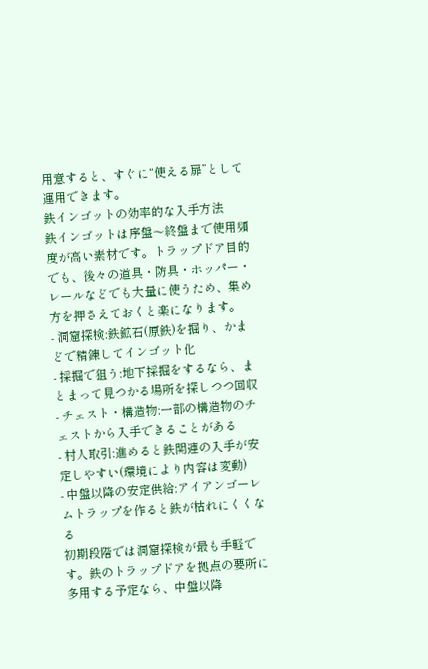用意すると、すぐに“使える扉”として運用できます。
鉄インゴットの効率的な入手方法
鉄インゴットは序盤〜終盤まで使用頻度が高い素材です。トラップドア目的でも、後々の道具・防具・ホッパー・レールなどでも大量に使うため、集め方を押さえておくと楽になります。
- 洞窟探検:鉄鉱石(原鉄)を掘り、かまどで精錬してインゴット化
- 採掘で狙う:地下採掘をするなら、まとまって見つかる場所を探しつつ回収
- チェスト・構造物:一部の構造物のチェストから入手できることがある
- 村人取引:進めると鉄関連の入手が安定しやすい(環境により内容は変動)
- 中盤以降の安定供給:アイアンゴーレムトラップを作ると鉄が枯れにくくなる
初期段階では洞窟探検が最も手軽です。鉄のトラップドアを拠点の要所に多用する予定なら、中盤以降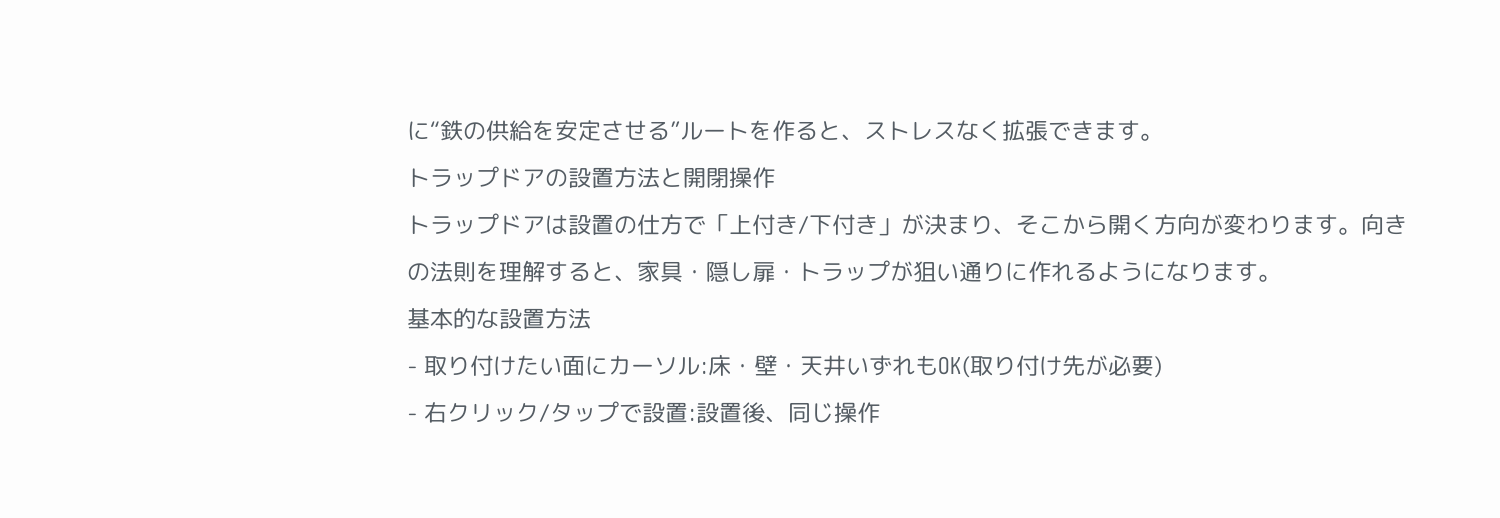に“鉄の供給を安定させる”ルートを作ると、ストレスなく拡張できます。
トラップドアの設置方法と開閉操作
トラップドアは設置の仕方で「上付き/下付き」が決まり、そこから開く方向が変わります。向きの法則を理解すると、家具・隠し扉・トラップが狙い通りに作れるようになります。
基本的な設置方法
- 取り付けたい面にカーソル:床・壁・天井いずれもOK(取り付け先が必要)
- 右クリック/タップで設置:設置後、同じ操作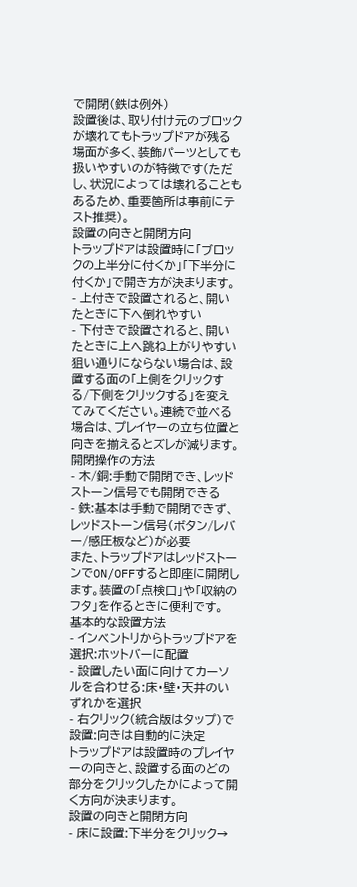で開閉(鉄は例外)
設置後は、取り付け元のブロックが壊れてもトラップドアが残る場面が多く、装飾パーツとしても扱いやすいのが特徴です(ただし、状況によっては壊れることもあるため、重要箇所は事前にテスト推奨)。
設置の向きと開閉方向
トラップドアは設置時に「ブロックの上半分に付くか」「下半分に付くか」で開き方が決まります。
- 上付きで設置されると、開いたときに下へ倒れやすい
- 下付きで設置されると、開いたときに上へ跳ね上がりやすい
狙い通りにならない場合は、設置する面の「上側をクリックする/下側をクリックする」を変えてみてください。連続で並べる場合は、プレイヤーの立ち位置と向きを揃えるとズレが減ります。
開閉操作の方法
- 木/銅:手動で開閉でき、レッドストーン信号でも開閉できる
- 鉄:基本は手動で開閉できず、レッドストーン信号(ボタン/レバー/感圧板など)が必要
また、トラップドアはレッドストーンでON/OFFすると即座に開閉します。装置の「点検口」や「収納のフタ」を作るときに便利です。
基本的な設置方法
- インベントリからトラップドアを選択:ホットバーに配置
- 設置したい面に向けてカーソルを合わせる:床・壁・天井のいずれかを選択
- 右クリック(統合版はタップ)で設置:向きは自動的に決定
トラップドアは設置時のプレイヤーの向きと、設置する面のどの部分をクリックしたかによって開く方向が決まります。
設置の向きと開閉方向
- 床に設置:下半分をクリック→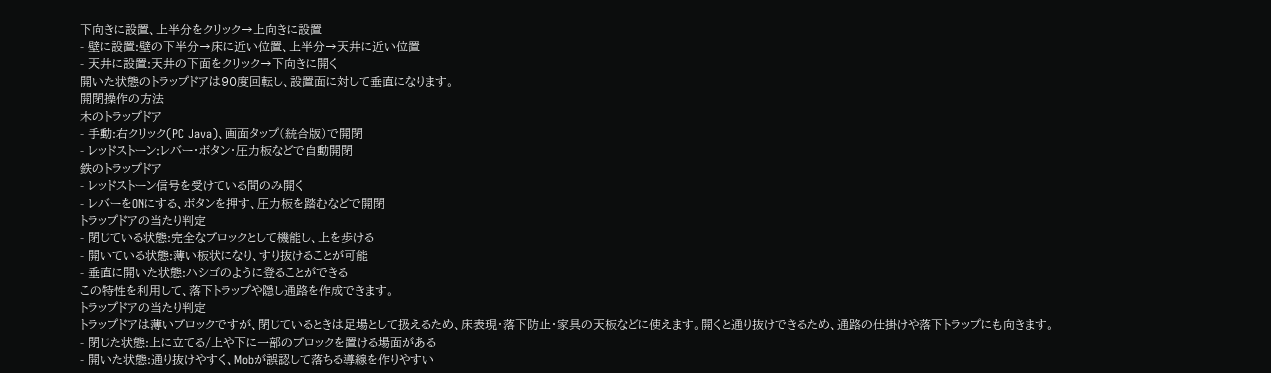下向きに設置、上半分をクリック→上向きに設置
- 壁に設置:壁の下半分→床に近い位置、上半分→天井に近い位置
- 天井に設置:天井の下面をクリック→下向きに開く
開いた状態のトラップドアは90度回転し、設置面に対して垂直になります。
開閉操作の方法
木のトラップドア
- 手動:右クリック(PC Java)、画面タップ(統合版)で開閉
- レッドストーン:レバー・ボタン・圧力板などで自動開閉
鉄のトラップドア
- レッドストーン信号を受けている間のみ開く
- レバーをONにする、ボタンを押す、圧力板を踏むなどで開閉
トラップドアの当たり判定
- 閉じている状態:完全なブロックとして機能し、上を歩ける
- 開いている状態:薄い板状になり、すり抜けることが可能
- 垂直に開いた状態:ハシゴのように登ることができる
この特性を利用して、落下トラップや隠し通路を作成できます。
トラップドアの当たり判定
トラップドアは薄いブロックですが、閉じているときは足場として扱えるため、床表現・落下防止・家具の天板などに使えます。開くと通り抜けできるため、通路の仕掛けや落下トラップにも向きます。
- 閉じた状態:上に立てる/上や下に一部のブロックを置ける場面がある
- 開いた状態:通り抜けやすく、Mobが誤認して落ちる導線を作りやすい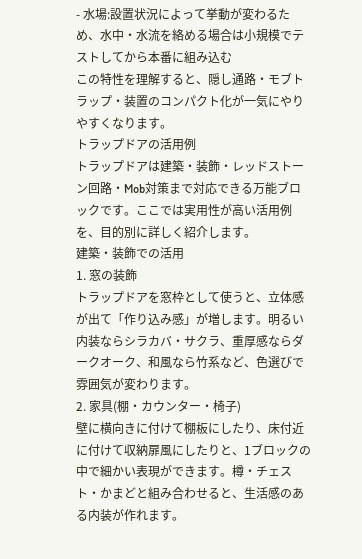- 水場:設置状況によって挙動が変わるため、水中・水流を絡める場合は小規模でテストしてから本番に組み込む
この特性を理解すると、隠し通路・モブトラップ・装置のコンパクト化が一気にやりやすくなります。
トラップドアの活用例
トラップドアは建築・装飾・レッドストーン回路・Mob対策まで対応できる万能ブロックです。ここでは実用性が高い活用例を、目的別に詳しく紹介します。
建築・装飾での活用
1. 窓の装飾
トラップドアを窓枠として使うと、立体感が出て「作り込み感」が増します。明るい内装ならシラカバ・サクラ、重厚感ならダークオーク、和風なら竹系など、色選びで雰囲気が変わります。
2. 家具(棚・カウンター・椅子)
壁に横向きに付けて棚板にしたり、床付近に付けて収納扉風にしたりと、1ブロックの中で細かい表現ができます。樽・チェスト・かまどと組み合わせると、生活感のある内装が作れます。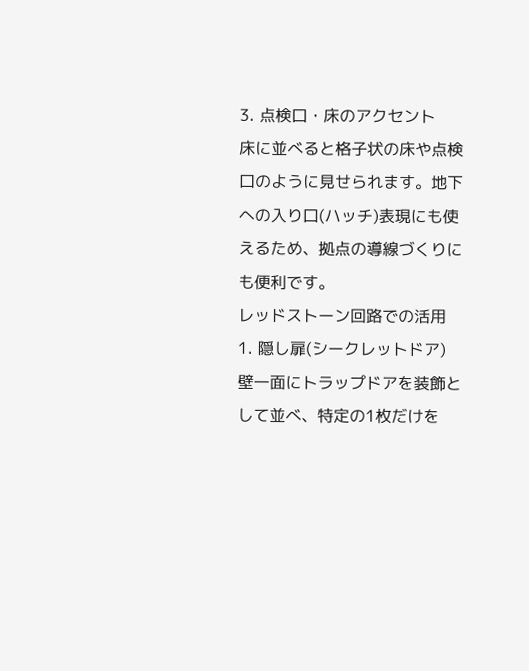3. 点検口・床のアクセント
床に並べると格子状の床や点検口のように見せられます。地下への入り口(ハッチ)表現にも使えるため、拠点の導線づくりにも便利です。
レッドストーン回路での活用
1. 隠し扉(シークレットドア)
壁一面にトラップドアを装飾として並べ、特定の1枚だけを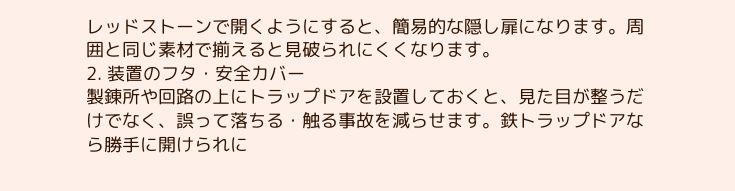レッドストーンで開くようにすると、簡易的な隠し扉になります。周囲と同じ素材で揃えると見破られにくくなります。
2. 装置のフタ・安全カバー
製錬所や回路の上にトラップドアを設置しておくと、見た目が整うだけでなく、誤って落ちる・触る事故を減らせます。鉄トラップドアなら勝手に開けられに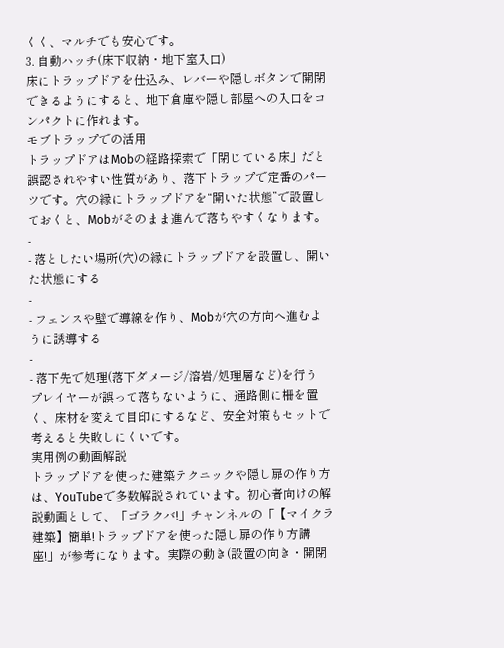くく、マルチでも安心です。
3. 自動ハッチ(床下収納・地下室入口)
床にトラップドアを仕込み、レバーや隠しボタンで開閉できるようにすると、地下倉庫や隠し部屋への入口をコンパクトに作れます。
モブトラップでの活用
トラップドアはMobの経路探索で「閉じている床」だと誤認されやすい性質があり、落下トラップで定番のパーツです。穴の縁にトラップドアを“開いた状態”で設置しておくと、Mobがそのまま進んで落ちやすくなります。
-
- 落としたい場所(穴)の縁にトラップドアを設置し、開いた状態にする
-
- フェンスや壁で導線を作り、Mobが穴の方向へ進むように誘導する
-
- 落下先で処理(落下ダメージ/溶岩/処理層など)を行う
プレイヤーが誤って落ちないように、通路側に柵を置く、床材を変えて目印にするなど、安全対策もセットで考えると失敗しにくいです。
実用例の動画解説
トラップドアを使った建築テクニックや隠し扉の作り方は、YouTubeで多数解説されています。初心者向けの解説動画として、「ゴラクバ!」チャンネルの「【マイクラ建築】簡単!トラップドアを使った隠し扉の作り方講座!」が参考になります。実際の動き(設置の向き・開閉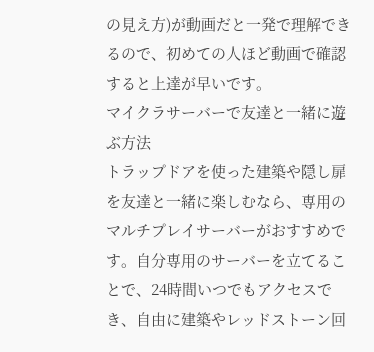の見え方)が動画だと一発で理解できるので、初めての人ほど動画で確認すると上達が早いです。
マイクラサーバーで友達と一緒に遊ぶ方法
トラップドアを使った建築や隠し扉を友達と一緒に楽しむなら、専用のマルチプレイサーバーがおすすめです。自分専用のサーバーを立てることで、24時間いつでもアクセスでき、自由に建築やレッドストーン回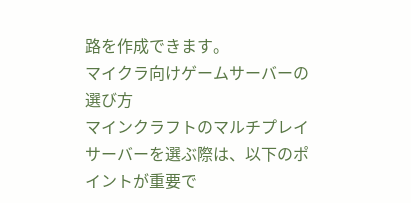路を作成できます。
マイクラ向けゲームサーバーの選び方
マインクラフトのマルチプレイサーバーを選ぶ際は、以下のポイントが重要で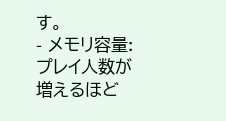す。
- メモリ容量:プレイ人数が増えるほど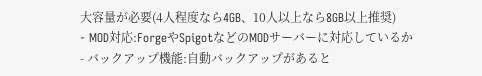大容量が必要(4人程度なら4GB、10人以上なら8GB以上推奨)
- MOD対応:ForgeやSpigotなどのMODサーバーに対応しているか
- バックアップ機能:自動バックアップがあると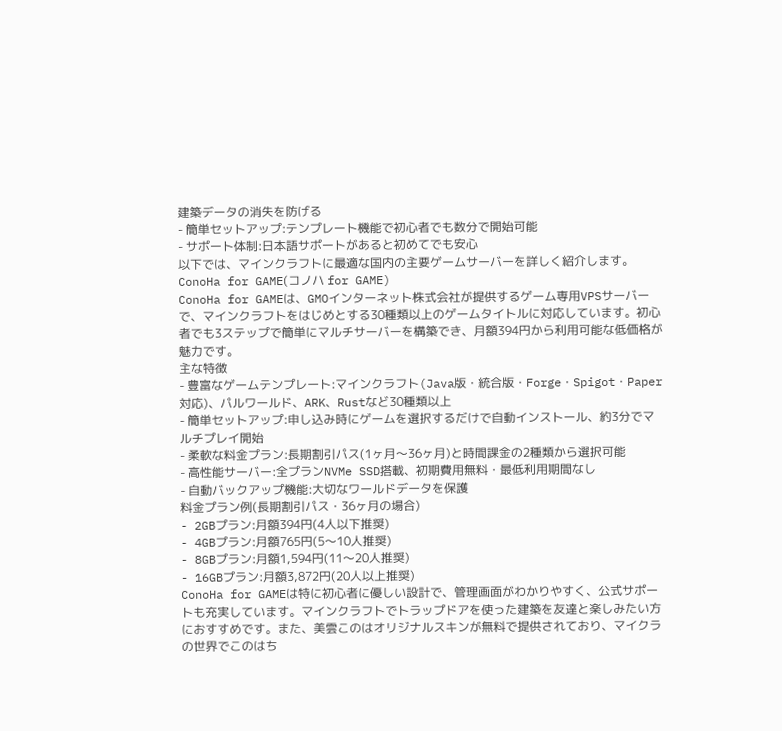建築データの消失を防げる
- 簡単セットアップ:テンプレート機能で初心者でも数分で開始可能
- サポート体制:日本語サポートがあると初めてでも安心
以下では、マインクラフトに最適な国内の主要ゲームサーバーを詳しく紹介します。
ConoHa for GAME(コノハ for GAME)
ConoHa for GAMEは、GMOインターネット株式会社が提供するゲーム専用VPSサーバーで、マインクラフトをはじめとする30種類以上のゲームタイトルに対応しています。初心者でも3ステップで簡単にマルチサーバーを構築でき、月額394円から利用可能な低価格が魅力です。
主な特徴
- 豊富なゲームテンプレート:マインクラフト(Java版・統合版・Forge・Spigot・Paper対応)、パルワールド、ARK、Rustなど30種類以上
- 簡単セットアップ:申し込み時にゲームを選択するだけで自動インストール、約3分でマルチプレイ開始
- 柔軟な料金プラン:長期割引パス(1ヶ月〜36ヶ月)と時間課金の2種類から選択可能
- 高性能サーバー:全プランNVMe SSD搭載、初期費用無料・最低利用期間なし
- 自動バックアップ機能:大切なワールドデータを保護
料金プラン例(長期割引パス・36ヶ月の場合)
- 2GBプラン:月額394円(4人以下推奨)
- 4GBプラン:月額765円(5〜10人推奨)
- 8GBプラン:月額1,594円(11〜20人推奨)
- 16GBプラン:月額3,872円(20人以上推奨)
ConoHa for GAMEは特に初心者に優しい設計で、管理画面がわかりやすく、公式サポートも充実しています。マインクラフトでトラップドアを使った建築を友達と楽しみたい方におすすめです。また、美雲このはオリジナルスキンが無料で提供されており、マイクラの世界でこのはち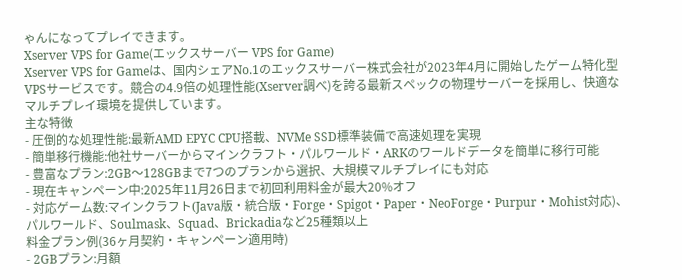ゃんになってプレイできます。
Xserver VPS for Game(エックスサーバー VPS for Game)
Xserver VPS for Gameは、国内シェアNo.1のエックスサーバー株式会社が2023年4月に開始したゲーム特化型VPSサービスです。競合の4.9倍の処理性能(Xserver調べ)を誇る最新スペックの物理サーバーを採用し、快適なマルチプレイ環境を提供しています。
主な特徴
- 圧倒的な処理性能:最新AMD EPYC CPU搭載、NVMe SSD標準装備で高速処理を実現
- 簡単移行機能:他社サーバーからマインクラフト・パルワールド・ARKのワールドデータを簡単に移行可能
- 豊富なプラン:2GB〜128GBまで7つのプランから選択、大規模マルチプレイにも対応
- 現在キャンペーン中:2025年11月26日まで初回利用料金が最大20%オフ
- 対応ゲーム数:マインクラフト(Java版・統合版・Forge・Spigot・Paper・NeoForge・Purpur・Mohist対応)、パルワールド、Soulmask、Squad、Brickadiaなど25種類以上
料金プラン例(36ヶ月契約・キャンペーン適用時)
- 2GBプラン:月額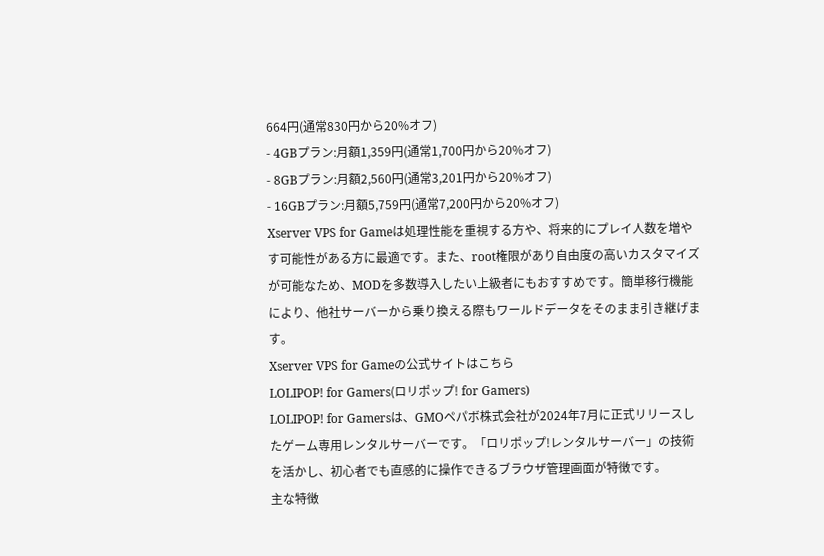664円(通常830円から20%オフ)
- 4GBプラン:月額1,359円(通常1,700円から20%オフ)
- 8GBプラン:月額2,560円(通常3,201円から20%オフ)
- 16GBプラン:月額5,759円(通常7,200円から20%オフ)
Xserver VPS for Gameは処理性能を重視する方や、将来的にプレイ人数を増やす可能性がある方に最適です。また、root権限があり自由度の高いカスタマイズが可能なため、MODを多数導入したい上級者にもおすすめです。簡単移行機能により、他社サーバーから乗り換える際もワールドデータをそのまま引き継げます。
Xserver VPS for Gameの公式サイトはこちら
LOLIPOP! for Gamers(ロリポップ! for Gamers)
LOLIPOP! for Gamersは、GMOペパボ株式会社が2024年7月に正式リリースしたゲーム専用レンタルサーバーです。「ロリポップ!レンタルサーバー」の技術を活かし、初心者でも直感的に操作できるブラウザ管理画面が特徴です。
主な特徴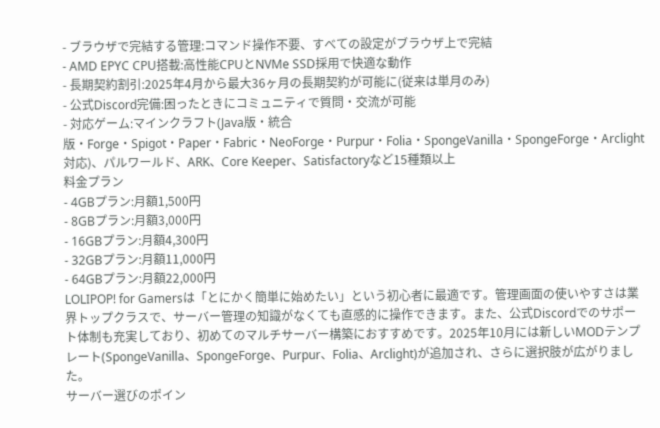- ブラウザで完結する管理:コマンド操作不要、すべての設定がブラウザ上で完結
- AMD EPYC CPU搭載:高性能CPUとNVMe SSD採用で快適な動作
- 長期契約割引:2025年4月から最大36ヶ月の長期契約が可能に(従来は単月のみ)
- 公式Discord完備:困ったときにコミュニティで質問・交流が可能
- 対応ゲーム:マインクラフト(Java版・統合版・Forge・Spigot・Paper・Fabric・NeoForge・Purpur・Folia・SpongeVanilla・SpongeForge・Arclight対応)、パルワールド、ARK、Core Keeper、Satisfactoryなど15種類以上
料金プラン
- 4GBプラン:月額1,500円
- 8GBプラン:月額3,000円
- 16GBプラン:月額4,300円
- 32GBプラン:月額11,000円
- 64GBプラン:月額22,000円
LOLIPOP! for Gamersは「とにかく簡単に始めたい」という初心者に最適です。管理画面の使いやすさは業界トップクラスで、サーバー管理の知識がなくても直感的に操作できます。また、公式Discordでのサポート体制も充実しており、初めてのマルチサーバー構築におすすめです。2025年10月には新しいMODテンプレート(SpongeVanilla、SpongeForge、Purpur、Folia、Arclight)が追加され、さらに選択肢が広がりました。
サーバー選びのポイン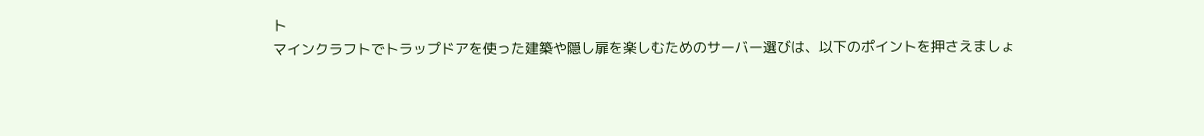ト
マインクラフトでトラップドアを使った建築や隠し扉を楽しむためのサーバー選びは、以下のポイントを押さえましょ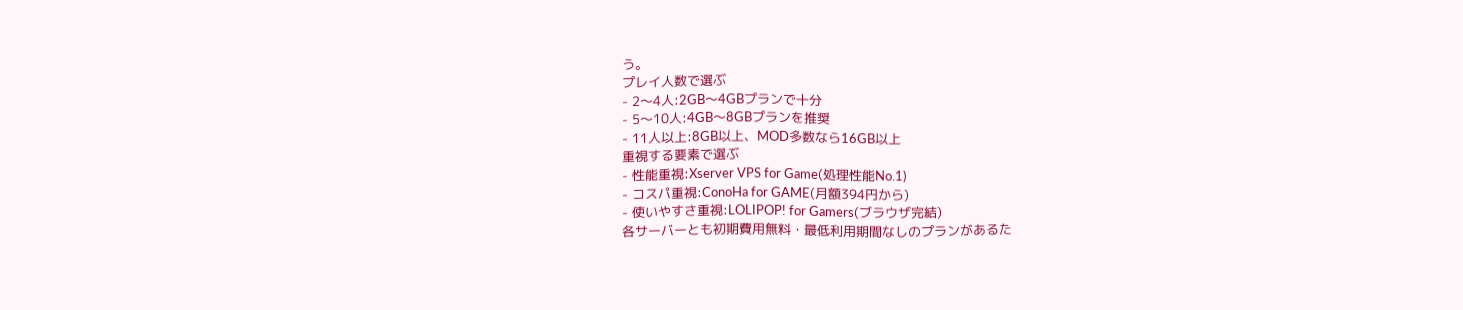う。
プレイ人数で選ぶ
- 2〜4人:2GB〜4GBプランで十分
- 5〜10人:4GB〜8GBプランを推奨
- 11人以上:8GB以上、MOD多数なら16GB以上
重視する要素で選ぶ
- 性能重視:Xserver VPS for Game(処理性能No.1)
- コスパ重視:ConoHa for GAME(月額394円から)
- 使いやすさ重視:LOLIPOP! for Gamers(ブラウザ完結)
各サーバーとも初期費用無料・最低利用期間なしのプランがあるた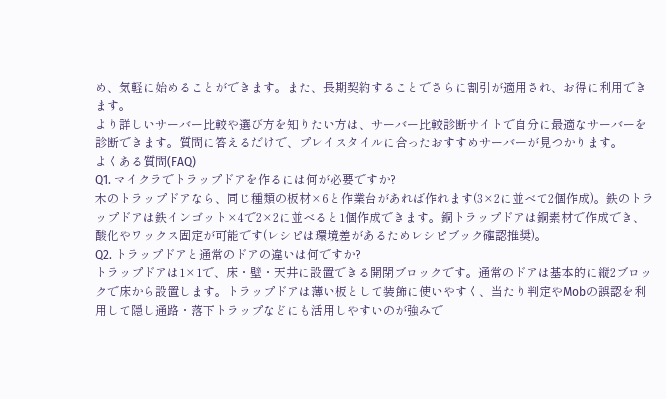め、気軽に始めることができます。また、長期契約することでさらに割引が適用され、お得に利用できます。
より詳しいサーバー比較や選び方を知りたい方は、サーバー比較診断サイトで自分に最適なサーバーを診断できます。質問に答えるだけで、プレイスタイルに合ったおすすめサーバーが見つかります。
よくある質問(FAQ)
Q1. マイクラでトラップドアを作るには何が必要ですか?
木のトラップドアなら、同じ種類の板材×6と作業台があれば作れます(3×2に並べて2個作成)。鉄のトラップドアは鉄インゴット×4で2×2に並べると1個作成できます。銅トラップドアは銅素材で作成でき、酸化やワックス固定が可能です(レシピは環境差があるためレシピブック確認推奨)。
Q2. トラップドアと通常のドアの違いは何ですか?
トラップドアは1×1で、床・壁・天井に設置できる開閉ブロックです。通常のドアは基本的に縦2ブロックで床から設置します。トラップドアは薄い板として装飾に使いやすく、当たり判定やMobの誤認を利用して隠し通路・落下トラップなどにも活用しやすいのが強みで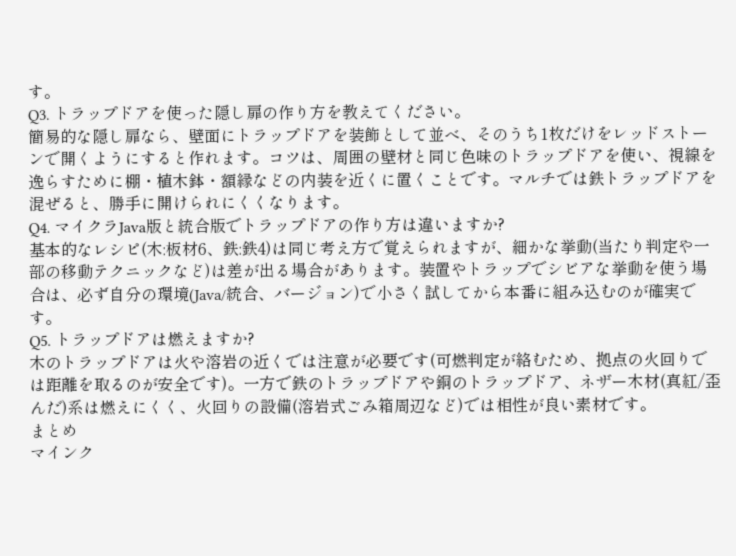す。
Q3. トラップドアを使った隠し扉の作り方を教えてください。
簡易的な隠し扉なら、壁面にトラップドアを装飾として並べ、そのうち1枚だけをレッドストーンで開くようにすると作れます。コツは、周囲の壁材と同じ色味のトラップドアを使い、視線を逸らすために棚・植木鉢・額縁などの内装を近くに置くことです。マルチでは鉄トラップドアを混ぜると、勝手に開けられにくくなります。
Q4. マイクラJava版と統合版でトラップドアの作り方は違いますか?
基本的なレシピ(木:板材6、鉄:鉄4)は同じ考え方で覚えられますが、細かな挙動(当たり判定や一部の移動テクニックなど)は差が出る場合があります。装置やトラップでシビアな挙動を使う場合は、必ず自分の環境(Java/統合、バージョン)で小さく試してから本番に組み込むのが確実です。
Q5. トラップドアは燃えますか?
木のトラップドアは火や溶岩の近くでは注意が必要です(可燃判定が絡むため、拠点の火回りでは距離を取るのが安全です)。一方で鉄のトラップドアや銅のトラップドア、ネザー木材(真紅/歪んだ)系は燃えにくく、火回りの設備(溶岩式ごみ箱周辺など)では相性が良い素材です。
まとめ
マインク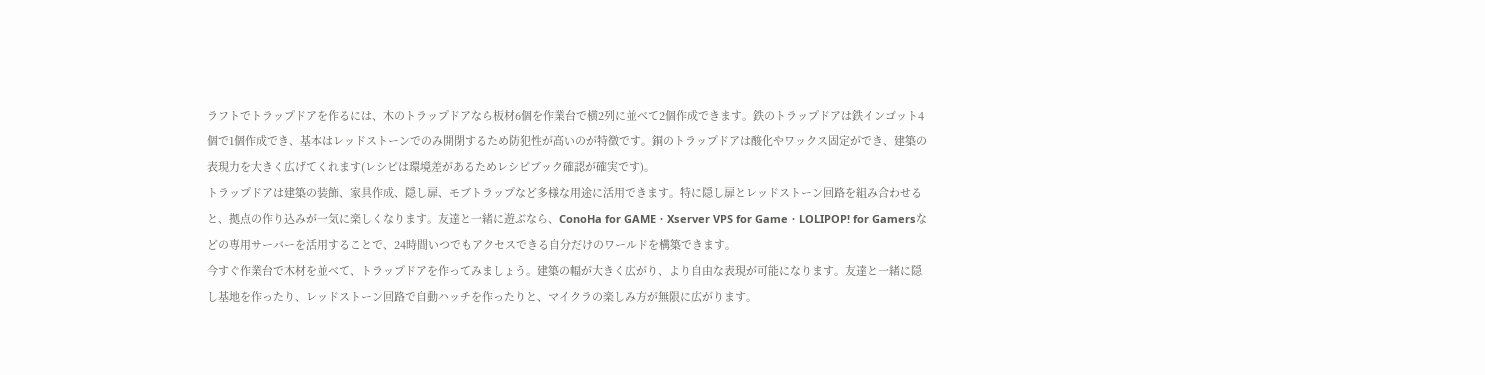ラフトでトラップドアを作るには、木のトラップドアなら板材6個を作業台で横2列に並べて2個作成できます。鉄のトラップドアは鉄インゴット4個で1個作成でき、基本はレッドストーンでのみ開閉するため防犯性が高いのが特徴です。銅のトラップドアは酸化やワックス固定ができ、建築の表現力を大きく広げてくれます(レシピは環境差があるためレシピブック確認が確実です)。
トラップドアは建築の装飾、家具作成、隠し扉、モブトラップなど多様な用途に活用できます。特に隠し扉とレッドストーン回路を組み合わせると、拠点の作り込みが一気に楽しくなります。友達と一緒に遊ぶなら、ConoHa for GAME・Xserver VPS for Game・LOLIPOP! for Gamersなどの専用サーバーを活用することで、24時間いつでもアクセスできる自分だけのワールドを構築できます。
今すぐ作業台で木材を並べて、トラップドアを作ってみましょう。建築の幅が大きく広がり、より自由な表現が可能になります。友達と一緒に隠し基地を作ったり、レッドストーン回路で自動ハッチを作ったりと、マイクラの楽しみ方が無限に広がります。